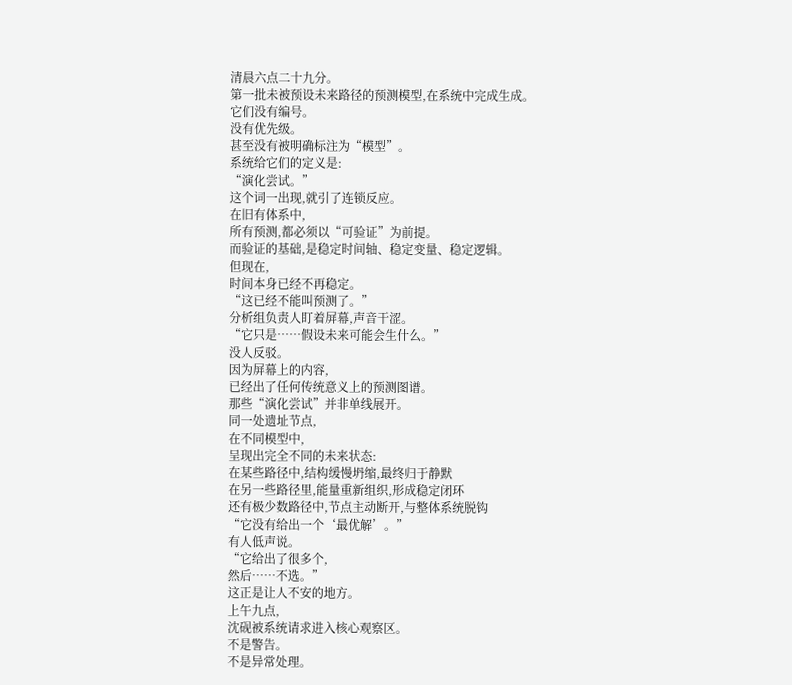清晨六点二十九分。
第一批未被预设未来路径的预测模型,在系统中完成生成。
它们没有编号。
没有优先级。
甚至没有被明确标注为“模型”。
系统给它们的定义是:
“演化尝试。”
这个词一出现,就引了连锁反应。
在旧有体系中,
所有预测,都必须以“可验证”为前提。
而验证的基础,是稳定时间轴、稳定变量、稳定逻辑。
但现在,
时间本身已经不再稳定。
“这已经不能叫预测了。”
分析组负责人盯着屏幕,声音干涩。
“它只是……假设未来可能会生什么。”
没人反驳。
因为屏幕上的内容,
已经出了任何传统意义上的预测图谱。
那些“演化尝试”并非单线展开。
同一处遗址节点,
在不同模型中,
呈现出完全不同的未来状态:
在某些路径中,结构缓慢坍缩,最终归于静默
在另一些路径里,能量重新组织,形成稳定闭环
还有极少数路径中,节点主动断开,与整体系统脱钩
“它没有给出一个‘最优解’。”
有人低声说。
“它给出了很多个,
然后……不选。”
这正是让人不安的地方。
上午九点,
沈砚被系统请求进入核心观察区。
不是警告。
不是异常处理。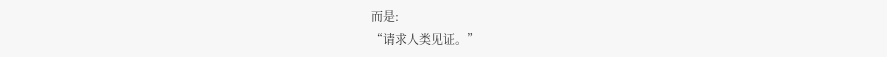而是:
“请求人类见证。”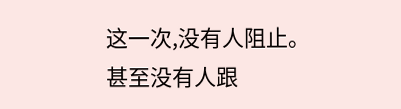这一次,没有人阻止。
甚至没有人跟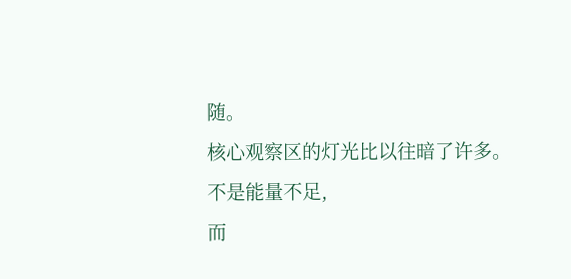随。
核心观察区的灯光比以往暗了许多。
不是能量不足,
而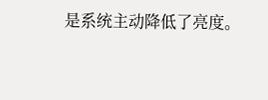是系统主动降低了亮度。